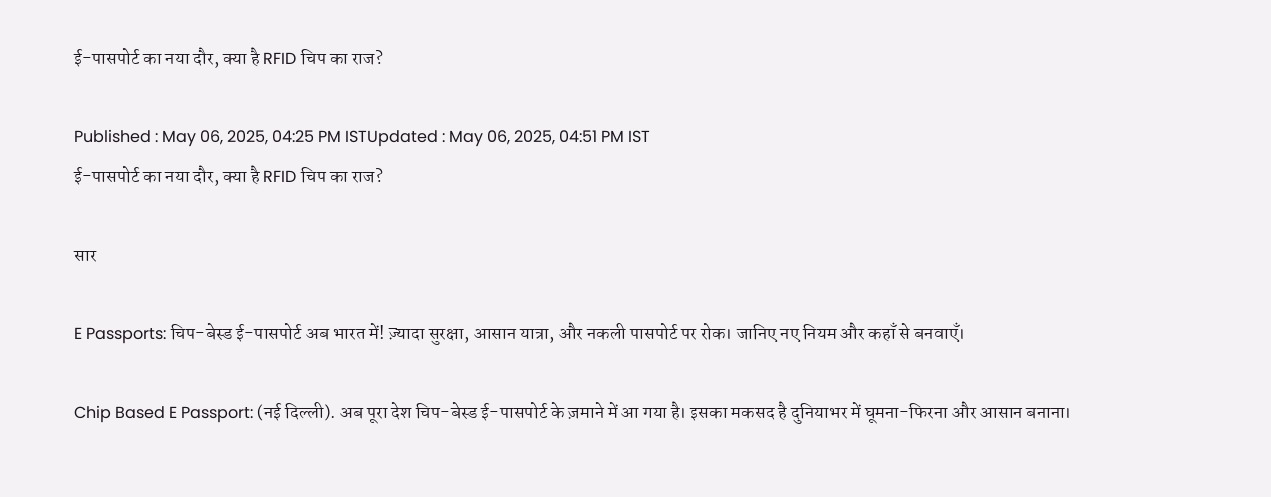ई-पासपोर्ट का नया दौर, क्या है RFID चिप का राज?

Published : May 06, 2025, 04:25 PM ISTUpdated : May 06, 2025, 04:51 PM IST
ई-पासपोर्ट का नया दौर, क्या है RFID चिप का राज?

सार

E Passports: चिप-बेस्ड ई-पासपोर्ट अब भारत में! ज़्यादा सुरक्षा, आसान यात्रा, और नकली पासपोर्ट पर रोक। जानिए नए नियम और कहाँ से बनवाएँ।

Chip Based E Passport: (नई दिल्ली). अब पूरा देश चिप-बेस्ड ई-पासपोर्ट के ज़माने में आ गया है। इसका मकसद है दुनियाभर में घूमना-फिरना और आसान बनाना।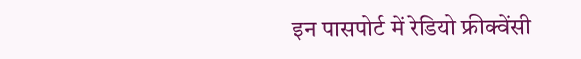इन पासपोर्ट में रेडियो फ्रीक्वेंसी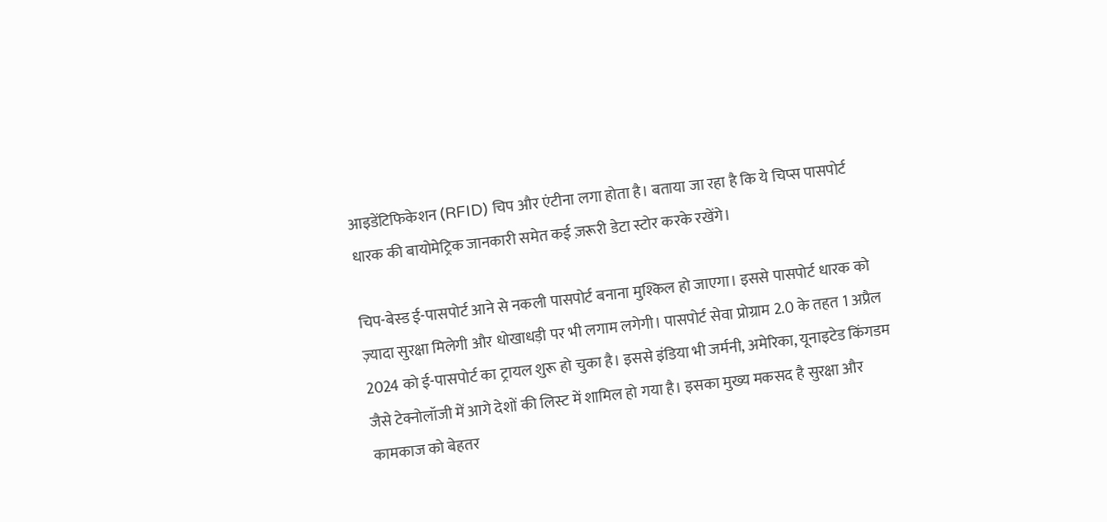आइडेंटिफिकेशन (RFID) चिप और एंटीना लगा होता है। बताया जा रहा है कि ये चिप्स पासपोर्ट धारक की बायोमेट्रिक जानकारी समेत कई ज़रूरी डेटा स्टोर करके रखेंगे।

चिप-बेस्ड ई-पासपोर्ट आने से नकली पासपोर्ट बनाना मुश्किल हो जाएगा। इससे पासपोर्ट धारक को ज़्यादा सुरक्षा मिलेगी और धोखाधड़ी पर भी लगाम लगेगी। पासपोर्ट सेवा प्रोग्राम 2.0 के तहत 1 अप्रैल 2024 को ई-पासपोर्ट का ट्रायल शुरू हो चुका है। इससे इंडिया भी जर्मनी, अमेरिका, यूनाइटेड किंगडम जैसे टेक्नोलॉजी में आगे देशों की लिस्ट में शामिल हो गया है। इसका मुख्य मकसद है सुरक्षा और कामकाज को बेहतर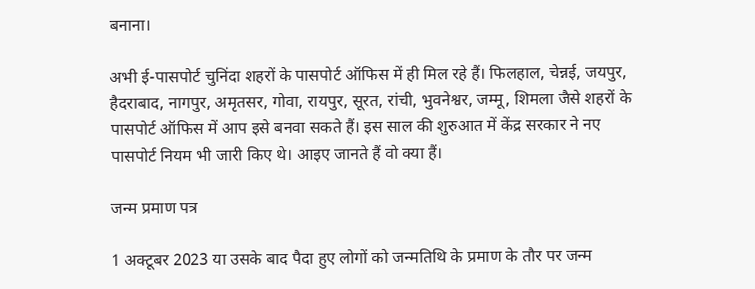बनाना।

अभी ई-पासपोर्ट चुनिंदा शहरों के पासपोर्ट ऑफिस में ही मिल रहे हैं। फिलहाल, चेन्नई, जयपुर, हैदराबाद, नागपुर, अमृतसर, गोवा, रायपुर, सूरत, रांची, भुवनेश्वर, जम्मू, शिमला जैसे शहरों के पासपोर्ट ऑफिस में आप इसे बनवा सकते हैं। इस साल की शुरुआत में केंद्र सरकार ने नए पासपोर्ट नियम भी जारी किए थे। आइए जानते हैं वो क्या हैं।

जन्म प्रमाण पत्र

1 अक्टूबर 2023 या उसके बाद पैदा हुए लोगों को जन्मतिथि के प्रमाण के तौर पर जन्म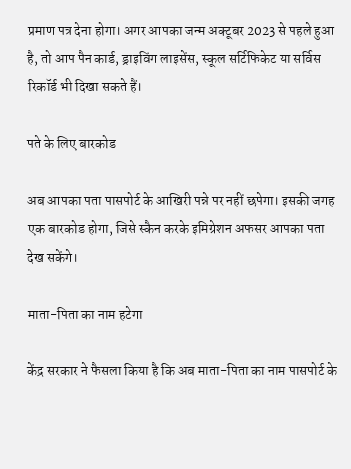प्रमाण पत्र देना होगा। अगर आपका जन्म अक्टूबर 2023 से पहले हुआ है, तो आप पैन कार्ड, ड्राइविंग लाइसेंस, स्कूल सर्टिफिकेट या सर्विस रिकॉर्ड भी दिखा सकते हैं।

पते के लिए बारकोड

अब आपका पता पासपोर्ट के आखिरी पन्ने पर नहीं छपेगा। इसकी जगह एक बारकोड होगा, जिसे स्कैन करके इमिग्रेशन अफसर आपका पता देख सकेंगे।

माता-पिता का नाम हटेगा

केंद्र सरकार ने फैसला किया है कि अब माता-पिता का नाम पासपोर्ट के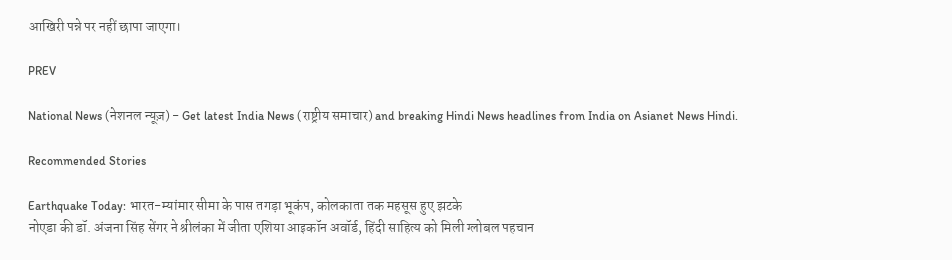आखिरी पन्ने पर नहीं छापा जाएगा।

PREV

National News (नेशनल न्यूज़) - Get latest India News (राष्ट्रीय समाचार) and breaking Hindi News headlines from India on Asianet News Hindi.

Recommended Stories

Earthquake Today: भारत-म्यांमार सीमा के पास तगड़ा भूकंप, कोलकाता तक महसूस हुए झटके
नोएडा की डॉ. अंजना सिंह सेंगर ने श्रीलंका में जीता एशिया आइकॉन अवॉर्ड, हिंदी साहित्य को मिली ग्लोबल पहचान